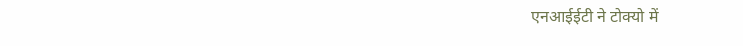एनआईईटी ने टोक्यो में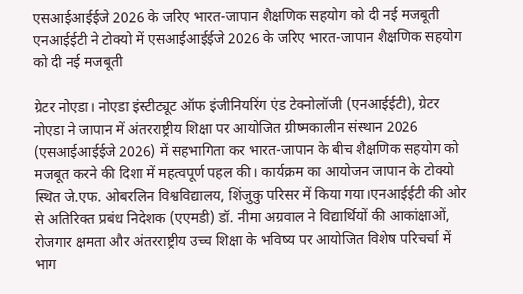एसआईआईईजे 2026 के जरिए भारत-जापान शैक्षणिक सहयोग को दी नई मजबूती
एनआईईटी ने टोक्यो में एसआईआईईजे 2026 के जरिए भारत-जापान शैक्षणिक सहयोग को दी नई मजबूती

ग्रेटर नोएडा। नोएडा इंस्टीट्यूट ऑफ इंजीनियरिंग एंड टेक्नोलॉजी (एनआईईटी), ग्रेटर नोएडा ने जापान में अंतरराष्ट्रीय शिक्षा पर आयोजित ग्रीष्मकालीन संस्थान 2026 (एसआईआईईजे 2026) में सहभागिता कर भारत-जापान के बीच शैक्षणिक सहयोग को मजबूत करने की दिशा में महत्वपूर्ण पहल की। कार्यक्रम का आयोजन जापान के टोक्यो स्थित जे.एफ. ओबरलिन विश्वविद्यालय, शिंजुकु परिसर में किया गया।एनआईईटी की ओर से अतिरिक्त प्रबंध निदेशक (एएमडी) डॉ. नीमा अग्रवाल ने विद्यार्थियों की आकांक्षाओं, रोजगार क्षमता और अंतरराष्ट्रीय उच्च शिक्षा के भविष्य पर आयोजित विशेष परिचर्चा में भाग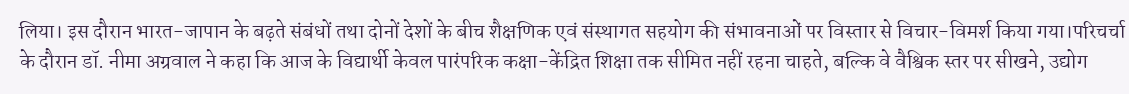लिया। इस दौरान भारत-जापान के बढ़ते संबंधों तथा दोनों देशों के बीच शैक्षणिक एवं संस्थागत सहयोग की संभावनाओं पर विस्तार से विचार-विमर्श किया गया।परिचर्चा के दौरान डॉ. नीमा अग्रवाल ने कहा कि आज के विद्यार्थी केवल पारंपरिक कक्षा-केंद्रित शिक्षा तक सीमित नहीं रहना चाहते, बल्कि वे वैश्विक स्तर पर सीखने, उद्योग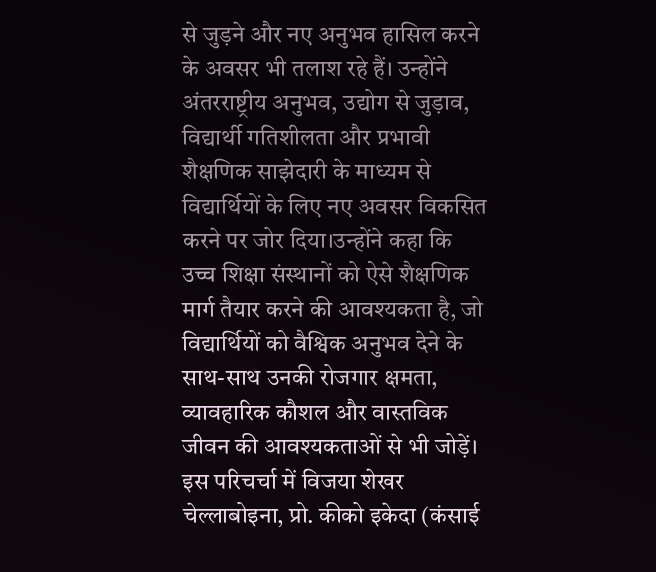से जुड़ने और नए अनुभव हासिल करने के अवसर भी तलाश रहे हैं। उन्होंने अंतरराष्ट्रीय अनुभव, उद्योग से जुड़ाव, विद्यार्थी गतिशीलता और प्रभावी शैक्षणिक साझेदारी के माध्यम से विद्यार्थियों के लिए नए अवसर विकसित करने पर जोर दिया।उन्होंने कहा कि उच्च शिक्षा संस्थानों को ऐसे शैक्षणिक मार्ग तैयार करने की आवश्यकता है, जो विद्यार्थियों को वैश्विक अनुभव देने के साथ-साथ उनकी रोजगार क्षमता, व्यावहारिक कौशल और वास्तविक जीवन की आवश्यकताओं से भी जोड़ें।
इस परिचर्चा में विजया शेखर चेल्लाबोइना, प्रो. कीको इकेदा (कंसाई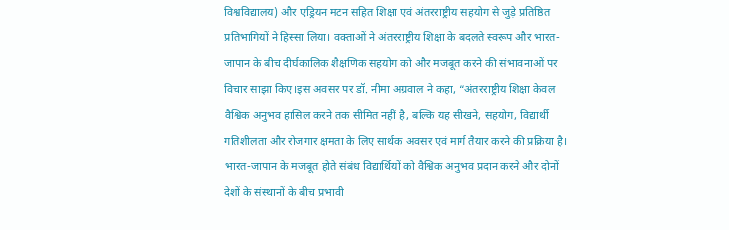विश्वविद्यालय) और एड्रियन मटन सहित शिक्षा एवं अंतरराष्ट्रीय सहयोग से जुड़े प्रतिष्ठित प्रतिभागियों ने हिस्सा लिया। वक्ताओं ने अंतरराष्ट्रीय शिक्षा के बदलते स्वरूप और भारत-जापान के बीच दीर्घकालिक शैक्षणिक सहयोग को और मजबूत करने की संभावनाओं पर विचार साझा किए।इस अवसर पर डॉ. नीमा अग्रवाल ने कहा, “अंतरराष्ट्रीय शिक्षा केवल वैश्विक अनुभव हासिल करने तक सीमित नहीं है, बल्कि यह सीखने, सहयोग, विद्यार्थी गतिशीलता और रोजगार क्षमता के लिए सार्थक अवसर एवं मार्ग तैयार करने की प्रक्रिया है। भारत-जापान के मजबूत होते संबंध विद्यार्थियों को वैश्विक अनुभव प्रदान करने और दोनों देशों के संस्थानों के बीच प्रभावी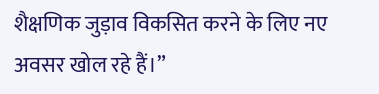शैक्षणिक जुड़ाव विकसित करने के लिए नए अवसर खोल रहे हैं।”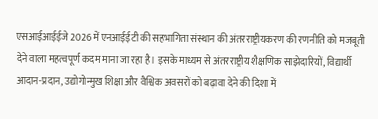एसआईआईईजे 2026 में एनआईईटी की सहभागिता संस्थान की अंतरराष्ट्रीयकरण की रणनीति को मजबूती देने वाला महत्वपूर्ण कदम माना जा रहा है। इसके माध्यम से अंतरराष्ट्रीय शैक्षणिक साझेदारियों, विद्यार्थी आदान-प्रदान, उद्योगोन्मुख शिक्षा और वैश्विक अवसरों को बढ़ावा देने की दिशा में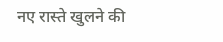नए रास्ते खुलने की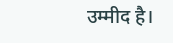उम्मीद है।